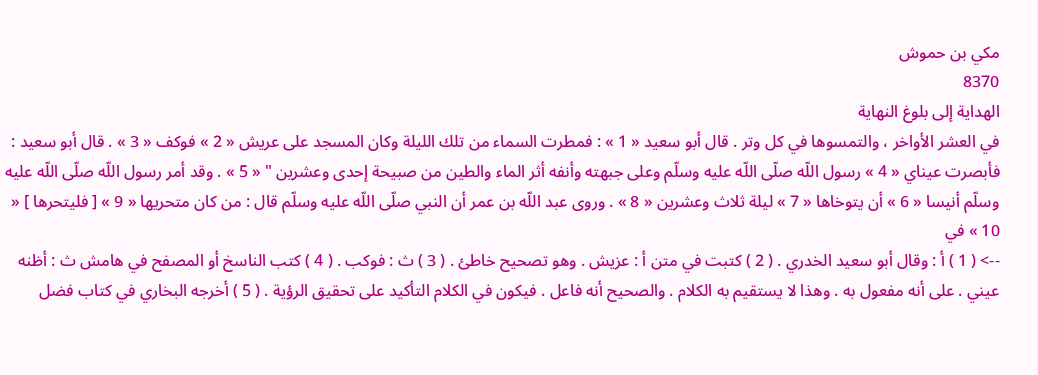مكي بن حموش
8370
الهداية إلى بلوغ النهاية
في العشر الأواخر ، والتمسوها في كل وتر . قال أبو سعيد « 1 » : فمطرت السماء من تلك الليلة وكان المسجد على عريش « 2 » فوكف « 3 » . قال أبو سعيد : فأبصرت عيناي « 4 » رسول اللّه صلّى اللّه عليه وسلّم وعلى جبهته وأنفه أثر الماء والطين من صبيحة إحدى وعشرين " « 5 » . وقد أمر رسول اللّه صلّى اللّه عليه وسلّم أنيسا « 6 » أن يتوخاها « 7 » ليلة ثلاث وعشرين « 8 » . وروى عبد اللّه بن عمر أن النبي صلّى اللّه عليه وسلّم قال : من كان متحريها « 9 » [ فليتحرها ] « 10 » في
--> ( 1 ) أ : وقال أبو سعيد الخدري . ( 2 ) كتبت في متن أ : عزيش . وهو تصحيح خاطئ . ( 3 ) ث : فوكب . ( 4 ) كتب الناسخ أو المصفح في هامش ث : أظنه عيني . على أنه مفعول به . وهذا لا يستقيم به الكلام . والصحيح أنه فاعل . فيكون في الكلام التأكيد على تحقيق الرؤية . ( 5 ) أخرجه البخاري في كتاب فضل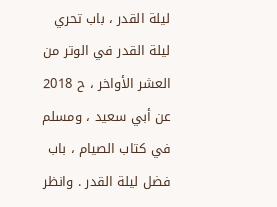ليلة القدر ، باب تحري ليلة القدر في الوتر من العشر الأواخر ، ح 2018 عن أبي سعيد ، ومسلم في كتاب الصيام ، باب فضل ليلة القدر . وانظر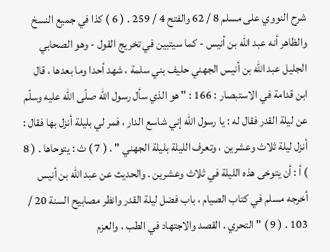شرح النووي على مسلم 8 / 62 والفتح 4 / 259 . ( 6 ) كذا في جميع النسخ والظاهر أنه عبد اللّه بن أنيس - كما سيتبين في تخريج القول - وهو الصحابي الجليل عبد اللّه بن أنيس الجهني حليف بني سلمة ، شهد أحدا وما بعدها ، قال ابن قدامة في الاستبصار : 166 : " هو الذي سأل رسول اللّه صلّى اللّه عليه وسلّم عن ليلة القدر فقال له : يا رسول اللّه إني شاسع الدار ، فمر لي بليلة أنزل بها فقال : أنزل ليلة ثلاث وعشرين ، وتعرف الليلة بليلة الجهني " . ( 7 ) ث : يتوحاها . ( 8 ) أ : أن يتوخى هذه الليلة في ثلاث وعشرين . والحديث عن عبد اللّه بن أنيس أخرجه مسلم في كتاب الصيام ، باب فضل ليلة القدر وانظر مصابيح السنة 20 / 103 . ( 9 ) " التحري . القصد والاجتهاد في الطب ، والعزم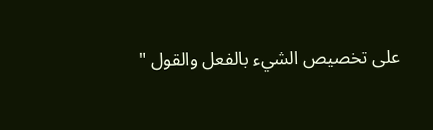على تخصيص الشيء بالفعل والقول "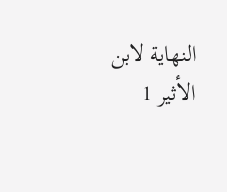النهاية لابن الأثير 1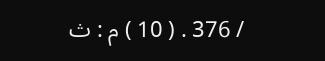/ 376 . ( 10 ) م : ث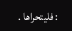: فليتحراها .